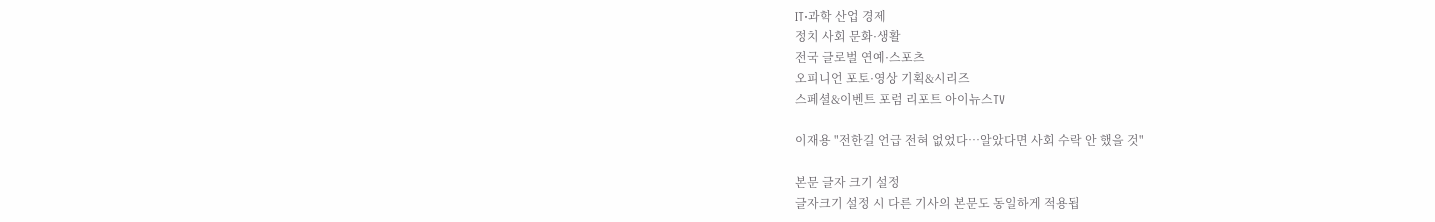IT·과학 산업 경제
정치 사회 문화·생활
전국 글로벌 연예·스포츠
오피니언 포토·영상 기획&시리즈
스페셜&이벤트 포럼 리포트 아이뉴스TV

이재용 "전한길 언급 전혀 없었다⋯알았다면 사회 수락 안 했을 것"

본문 글자 크기 설정
글자크기 설정 시 다른 기사의 본문도 동일하게 적용됩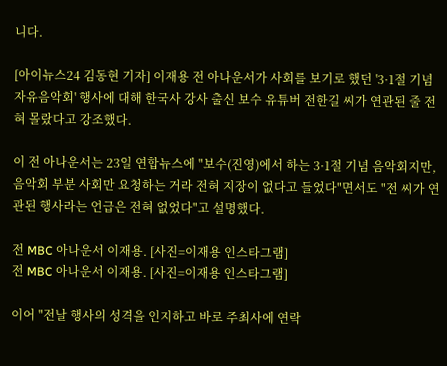니다.

[아이뉴스24 김동현 기자] 이재용 전 아나운서가 사회를 보기로 했던 '3·1절 기념 자유음악회' 행사에 대해 한국사 강사 출신 보수 유튜버 전한길 씨가 연관된 줄 전혀 몰랐다고 강조했다.

이 전 아나운서는 23일 연합뉴스에 "보수(진영)에서 하는 3·1절 기념 음악회지만, 음악회 부분 사회만 요청하는 거라 전혀 지장이 없다고 들었다"면서도 "전 씨가 연관된 행사라는 언급은 전혀 없었다"고 설명했다.

전 MBC 아나운서 이재용. [사진=이재용 인스타그램]
전 MBC 아나운서 이재용. [사진=이재용 인스타그램]

이어 "전날 행사의 성격을 인지하고 바로 주최사에 연락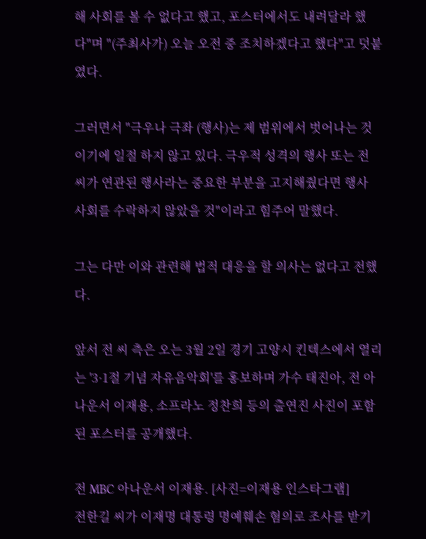해 사회를 볼 수 없다고 했고, 포스터에서도 내려달라 했다"며 "(주최사가) 오늘 오전 중 조치하겠다고 했다"고 덧붙였다.

그러면서 "극우나 극좌 (행사)는 제 범위에서 벗어나는 것이기에 일절 하지 않고 있다. 극우적 성격의 행사 또는 전 씨가 연관된 행사라는 중요한 부분을 고지해줬다면 행사 사회를 수락하지 않았을 것"이라고 힘주어 말했다.

그는 다만 이와 관련해 법적 대응을 할 의사는 없다고 전했다.

앞서 전 씨 측은 오는 3월 2일 경기 고양시 킨텍스에서 열리는 '3·1절 기념 자유음악회'를 홍보하며 가수 태진아, 전 아나운서 이재용, 소프라노 정찬희 등의 출연진 사진이 포함된 포스터를 공개했다.

전 MBC 아나운서 이재용. [사진=이재용 인스타그램]
전한길 씨가 이재명 대통령 명예훼손 혐의로 조사를 받기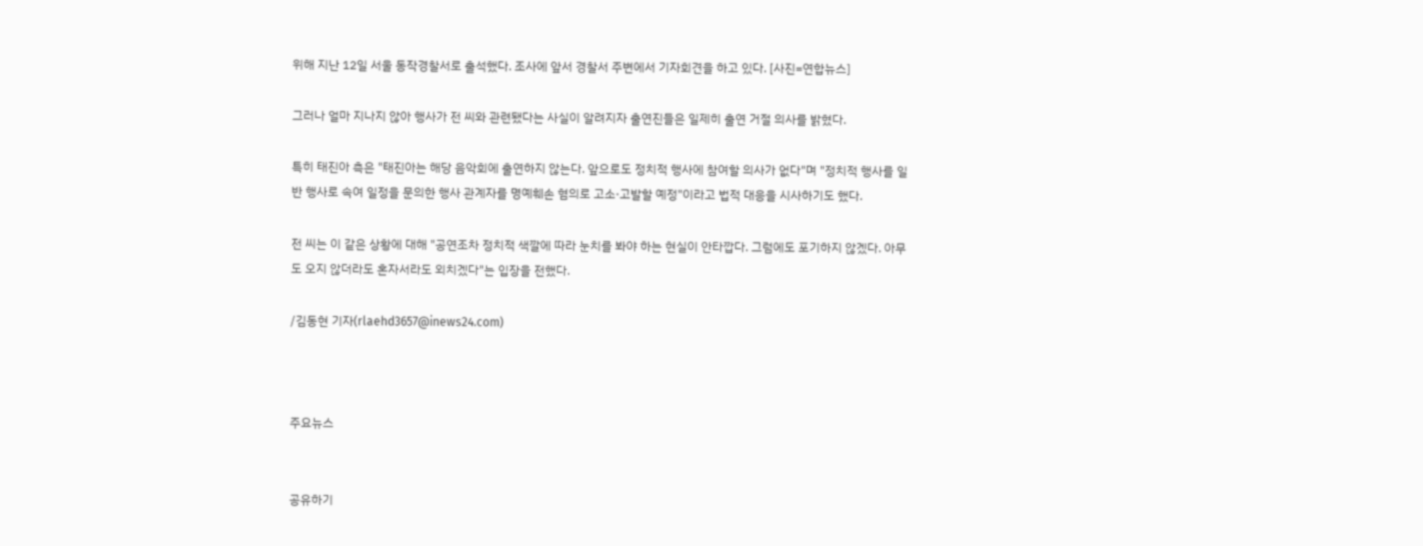위해 지난 12일 서울 동작경찰서로 출석했다. 조사에 앞서 경찰서 주변에서 기자회견을 하고 있다. [사진=연합뉴스]

그러나 얼마 지나지 않아 행사가 전 씨와 관련됐다는 사실이 알려지자 출연진들은 일제히 출연 거절 의사를 밝혔다.

특히 태진아 측은 "태진아는 해당 음악회에 출연하지 않는다. 앞으로도 정치적 행사에 참여할 의사가 없다"며 "정치적 행사를 일반 행사로 속여 일정을 문의한 행사 관계자를 명예훼손 혐의로 고소·고발할 예정"이라고 법적 대응을 시사하기도 했다.

전 씨는 이 같은 상황에 대해 "공연조차 정치적 색깔에 따라 눈치를 봐야 하는 현실이 안타깝다. 그럼에도 포기하지 않겠다. 아무도 오지 않더라도 혼자서라도 외치겠다"는 입장을 전했다.

/김동현 기자(rlaehd3657@inews24.com)



주요뉴스


공유하기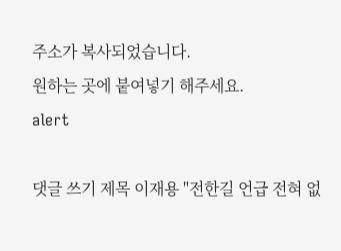주소가 복사되었습니다.
원하는 곳에 붙여넣기 해주세요.
alert

댓글 쓰기 제목 이재용 "전한길 언급 전혀 없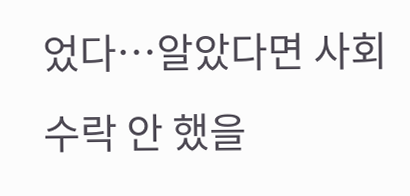었다⋯알았다면 사회 수락 안 했을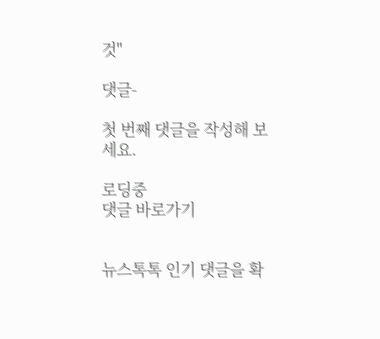것"

댓글-

첫 번째 댓글을 작성해 보세요.

로딩중
댓글 바로가기


뉴스톡톡 인기 댓글을 확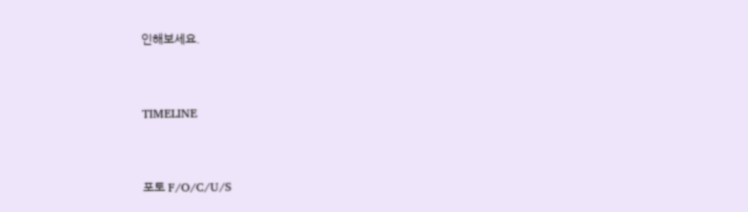인해보세요.



TIMELINE



포토 F/O/C/U/S